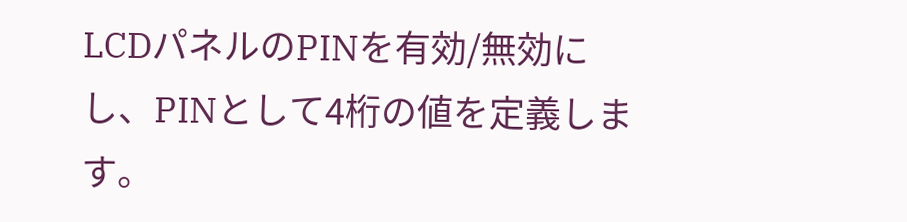LCDパネルのPINを有効/無効にし、PINとして4桁の値を定義します。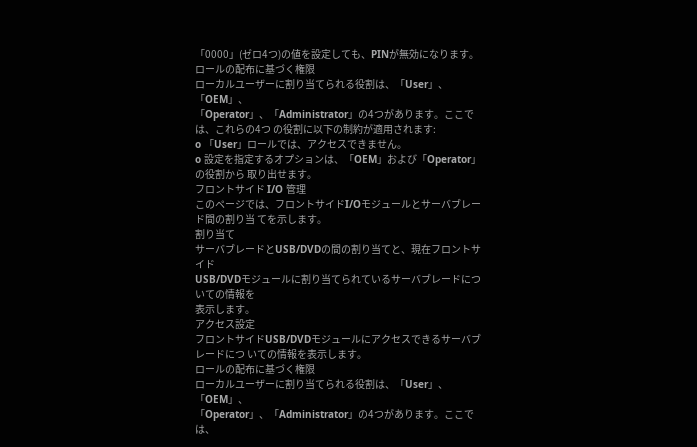「0000」(ゼロ4つ)の値を設定しても、PINが無効になります。
ロールの配布に基づく権限
ローカルユーザーに割り当てられる役割は、「User」、「OEM」、
「Operator」、「Administrator」の4つがあります。ここでは、これらの4つ の役割に以下の制約が適用されます:
o 「User」ロールでは、アクセスできません。
o 設定を指定するオプションは、「OEM」および「Operator」の役割から 取り出せます。
フロントサイド I/O 管理
このページでは、フロントサイドI/Oモジュールとサーバブレード間の割り当 てを示します。
割り当て
サーバブレードとUSB/DVDの間の割り当てと、現在フロントサイド
USB/DVDモジュールに割り当てられているサーバブレードについての情報を
表示します。
アクセス設定
フロントサイドUSB/DVDモジュールにアクセスできるサーバブレードにつ いての情報を表示します。
ロールの配布に基づく権限
ローカルユーザーに割り当てられる役割は、「User」、「OEM」、
「Operator」、「Administrator」の4つがあります。ここでは、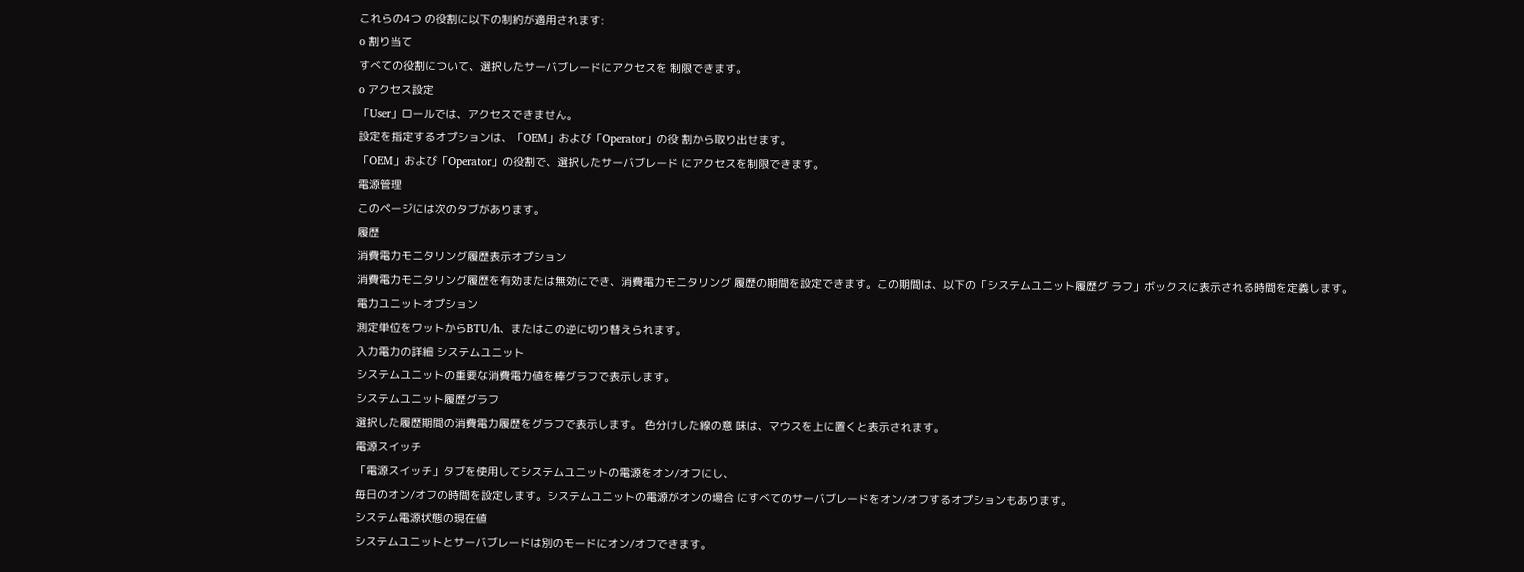これらの4つ の役割に以下の制約が適用されます:
o 割り当て
すべての役割について、選択したサーバブレードにアクセスを 制限できます。
o アクセス設定
「User」ロールでは、アクセスできません。
設定を指定するオプションは、「OEM」および「Operator」の役 割から取り出せます。
「OEM」および「Operator」の役割で、選択したサーバブレード にアクセスを制限できます。
電源管理
このページには次のタブがあります。
履歴
消費電力モニタリング履歴表示オプション
消費電力モニタリング履歴を有効または無効にでき、消費電力モニタリング 履歴の期間を設定できます。この期間は、以下の「システムユニット履歴グ ラフ」ボックスに表示される時間を定義します。
電力ユニットオプション
測定単位をワットからBTU/h、またはこの逆に切り替えられます。
入力電力の詳細 システムユニット
システムユニットの重要な消費電力値を棒グラフで表示します。
システムユニット履歴グラフ
選択した履歴期間の消費電力履歴をグラフで表示します。 色分けした線の意 味は、マウスを上に置くと表示されます。
電源スイッチ
「電源スイッチ」タブを使用してシステムユニットの電源をオン/オフにし、
毎日のオン/オフの時間を設定します。システムユニットの電源がオンの場合 にすべてのサーバブレードをオン/オフするオプションもあります。
システム電源状態の現在値
システムユニットとサーバブレードは別のモードにオン/オフできます。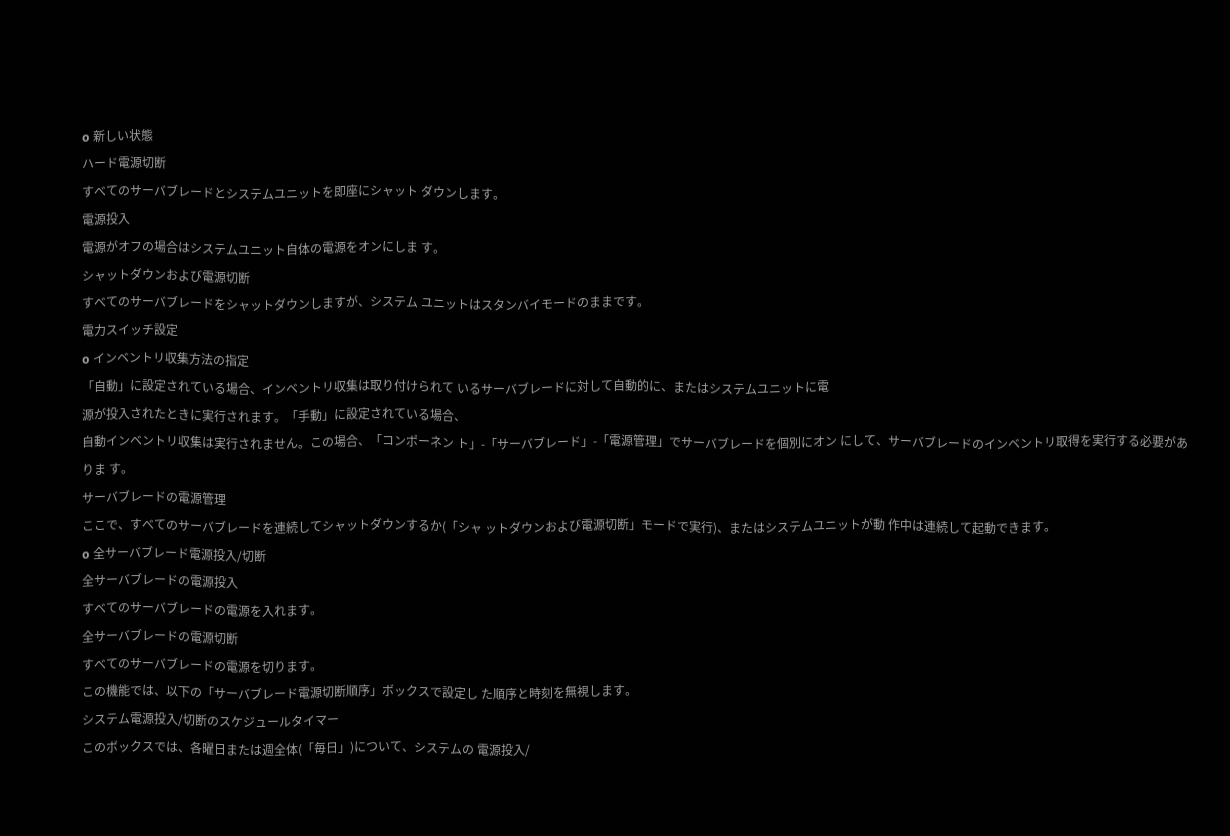o 新しい状態
ハード電源切断
すべてのサーバブレードとシステムユニットを即座にシャット ダウンします。
電源投入
電源がオフの場合はシステムユニット自体の電源をオンにしま す。
シャットダウンおよび電源切断
すべてのサーバブレードをシャットダウンしますが、システム ユニットはスタンバイモードのままです。
電力スイッチ設定
o インベントリ収集方法の指定
「自動」に設定されている場合、インベントリ収集は取り付けられて いるサーバブレードに対して自動的に、またはシステムユニットに電
源が投入されたときに実行されます。「手動」に設定されている場合、
自動インベントリ収集は実行されません。この場合、「コンポーネン ト」-「サーバブレード」-「電源管理」でサーバブレードを個別にオン にして、サーバブレードのインベントリ取得を実行する必要がありま す。
サーバブレードの電源管理
ここで、すべてのサーバブレードを連続してシャットダウンするか(「シャ ットダウンおよび電源切断」モードで実行)、またはシステムユニットが動 作中は連続して起動できます。
o 全サーバブレード電源投入/切断
全サーバブレードの電源投入
すべてのサーバブレードの電源を入れます。
全サーバブレードの電源切断
すべてのサーバブレードの電源を切ります。
この機能では、以下の「サーバブレード電源切断順序」ボックスで設定し た順序と時刻を無視します。
システム電源投入/切断のスケジュールタイマー
このボックスでは、各曜日または週全体(「毎日」)について、システムの 電源投入/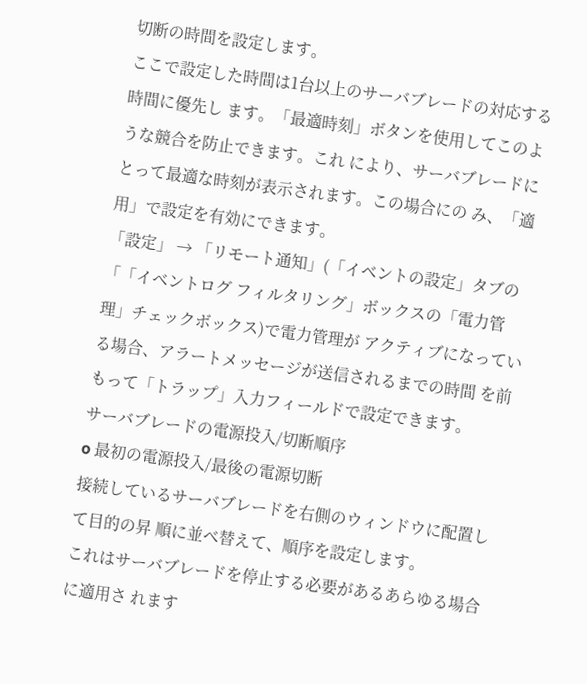切断の時間を設定します。
ここで設定した時間は1台以上のサーバブレードの対応する時間に優先し ます。「最適時刻」ボタンを使用してこのような競合を防止できます。これ により、サーバブレードにとって最適な時刻が表示されます。この場合にの み、「適用」で設定を有効にできます。
「設定」 → 「リモート通知」(「イベントの設定」タブの「「イベントログ フィルタリング」ボックスの「電力管理」チェックボックス)で電力管理が アクティブになっている場合、アラートメッセージが送信されるまでの時間 を前もって「トラップ」入力フィールドで設定できます。
サーバブレードの電源投入/切断順序
o 最初の電源投入/最後の電源切断
接続しているサーバブレードを右側のウィンドウに配置して目的の昇 順に並べ替えて、順序を設定します。
これはサーバブレードを停止する必要があるあらゆる場合に適用さ れます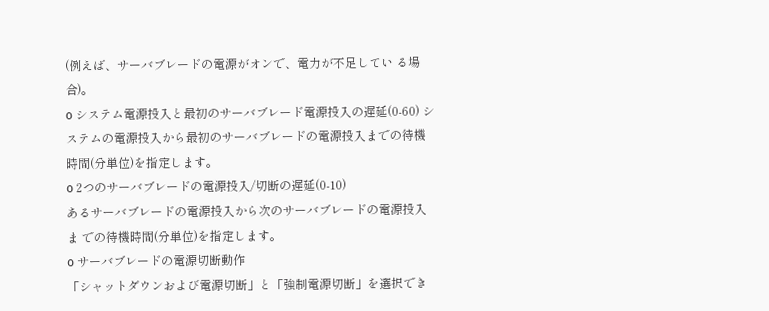(例えば、サーバブレードの電源がオンで、電力が不足してい る場合)。
o システム電源投入と最初のサーバブレード電源投入の遅延(0-60) システムの電源投入から最初のサーバブレードの電源投入までの待機 時間(分単位)を指定します。
o 2つのサーバブレードの電源投入/切断の遅延(0-10)
あるサーバブレードの電源投入から次のサーバブレードの電源投入ま での待機時間(分単位)を指定します。
o サーバブレードの電源切断動作
「シャットダウンおよび電源切断」と「強制電源切断」を選択でき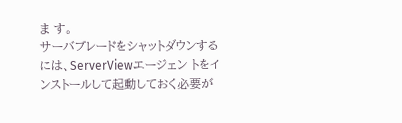ま す。
サーバブレードをシャットダウンするには、ServerViewエージェン トをインストールして起動しておく必要が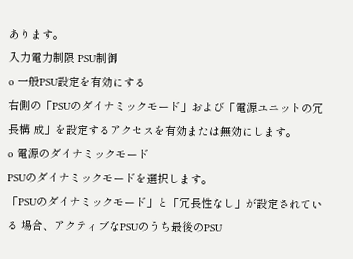あります。
入力電力制限 PSU制御
o 一般PSU設定を有効にする
右側の「PSUのダイナミックモード」および「電源ユニットの冗長構 成」を設定するアクセスを有効または無効にします。
o 電源のダイナミックモード
PSUのダイナミックモードを選択します。
「PSUのダイナミックモード」と「冗長性なし」が設定されている 場合、アクティブなPSUのうち最後のPSU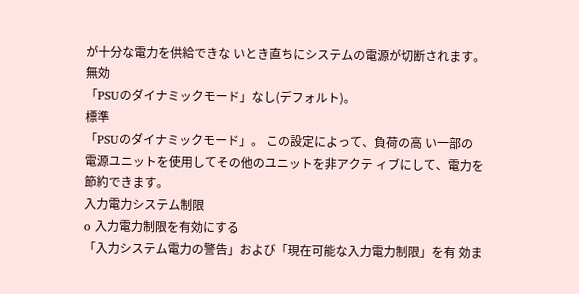が十分な電力を供給できな いとき直ちにシステムの電源が切断されます。
無効
「PSUのダイナミックモード」なし(デフォルト)。
標準
「PSUのダイナミックモード」。 この設定によって、負荷の高 い一部の電源ユニットを使用してその他のユニットを非アクテ ィブにして、電力を節約できます。
入力電力システム制限
o 入力電力制限を有効にする
「入力システム電力の警告」および「現在可能な入力電力制限」を有 効ま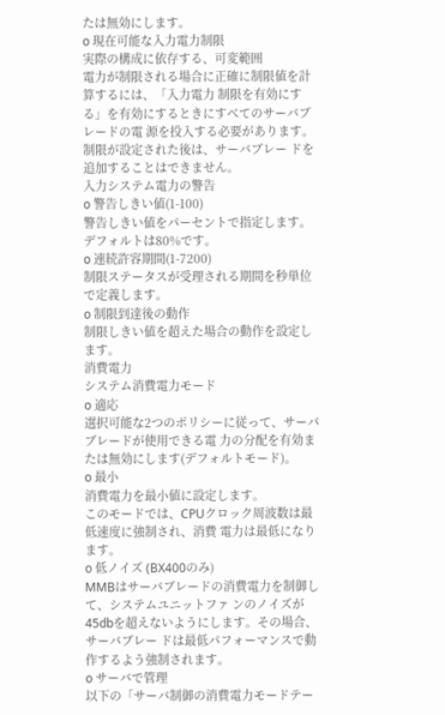たは無効にします。
o 現在可能な入力電力制限
実際の構成に依存する、可変範囲
電力が制限される場合に正確に制限値を計算するには、「入力電力 制限を有効にする」を有効にするときにすべてのサーバブレードの電 源を投入する必要があります。制限が設定された後は、サーバブレー ドを追加することはできません。
入力システム電力の警告
o 警告しきい値(1-100)
警告しきい値をパーセントで指定します。デフォルトは80%です。
o 連続許容期間(1-7200)
制限ステータスが受理される期間を秒単位で定義します。
o 制限到達後の動作
制限しきい値を超えた場合の動作を設定します。
消費電力
システム消費電力モード
o 適応
選択可能な2つのポリシーに従って、サーバブレードが使用できる電 力の分配を有効または無効にします(デフォルトモード)。
o 最小
消費電力を最小値に設定します。
このモードでは、CPUクロック周波数は最低速度に強制され、消費 電力は最低になります。
o 低ノイズ (BX400のみ)
MMBはサーバブレードの消費電力を制御して、システムユニットファ ンのノイズが45dbを超えないようにします。その場合、サーバブレー ドは最低パフォーマンスで動作するよう強制されます。
o サーバで管理
以下の「サーバ制御の消費電力モードテー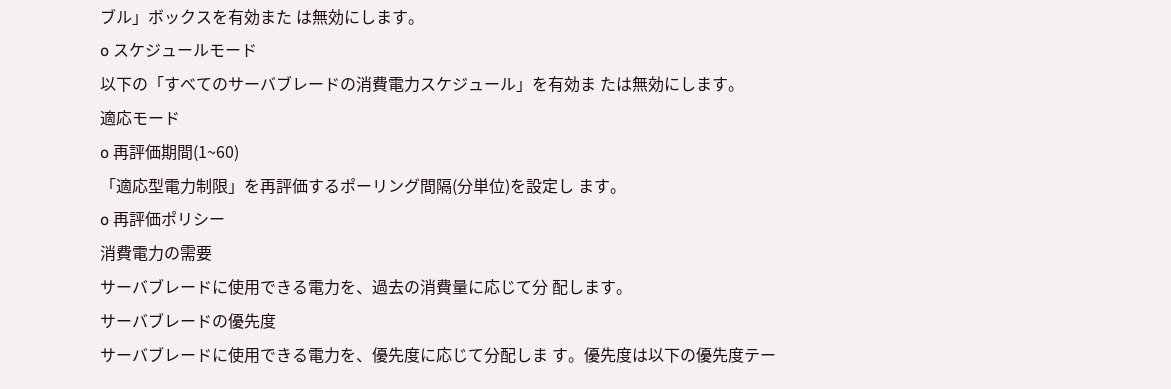ブル」ボックスを有効また は無効にします。
o スケジュールモード
以下の「すべてのサーバブレードの消費電力スケジュール」を有効ま たは無効にします。
適応モード
o 再評価期間(1~60)
「適応型電力制限」を再評価するポーリング間隔(分単位)を設定し ます。
o 再評価ポリシー
消費電力の需要
サーバブレードに使用できる電力を、過去の消費量に応じて分 配します。
サーバブレードの優先度
サーバブレードに使用できる電力を、優先度に応じて分配しま す。優先度は以下の優先度テー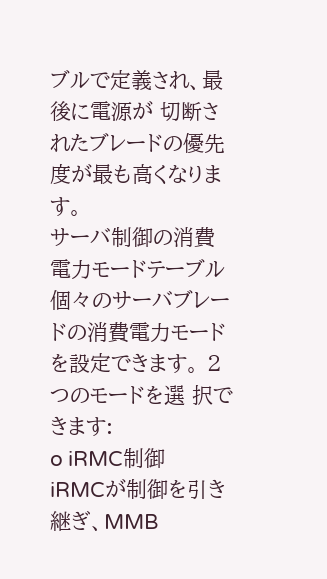ブルで定義され、最後に電源が 切断されたブレードの優先度が最も高くなります。
サーバ制御の消費電力モードテーブル
個々のサーバブレードの消費電力モードを設定できます。 2つのモードを選 択できます:
o iRMC制御
iRMCが制御を引き継ぎ、MMB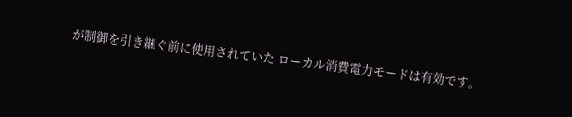が制御を引き継ぐ前に使用されていた ローカル消費電力モードは有効です。